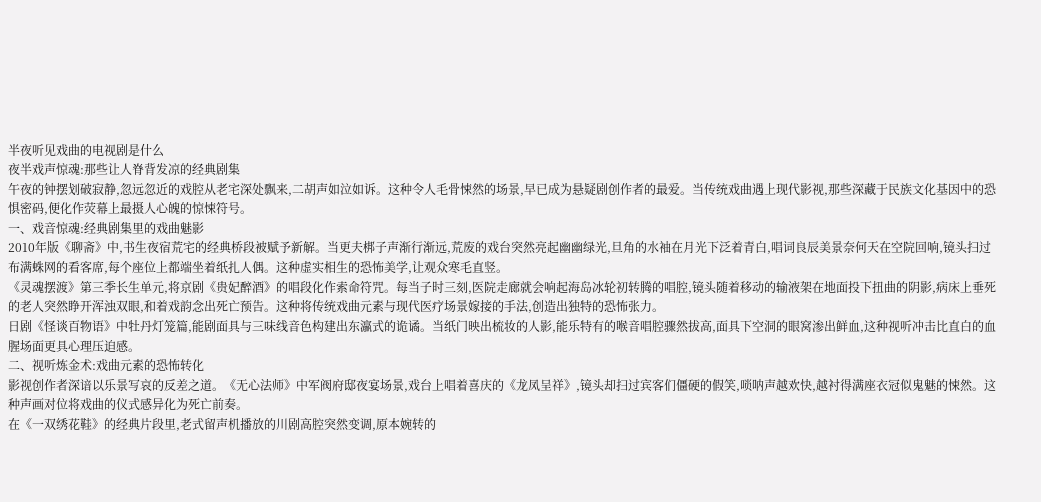半夜听见戏曲的电视剧是什么
夜半戏声惊魂:那些让人脊背发凉的经典剧集
午夜的钟摆划破寂静,忽远忽近的戏腔从老宅深处飘来,二胡声如泣如诉。这种令人毛骨悚然的场景,早已成为悬疑剧创作者的最爱。当传统戏曲遇上现代影视,那些深藏于民族文化基因中的恐惧密码,便化作荧幕上最摄人心魄的惊悚符号。
一、戏音惊魂:经典剧集里的戏曲魅影
2010年版《聊斋》中,书生夜宿荒宅的经典桥段被赋予新解。当更夫梆子声渐行渐远,荒废的戏台突然亮起幽幽绿光,旦角的水袖在月光下泛着青白,唱词良辰美景奈何天在空院回响,镜头扫过布满蛛网的看客席,每个座位上都端坐着纸扎人偶。这种虚实相生的恐怖美学,让观众寒毛直竖。
《灵魂摆渡》第三季长生单元,将京剧《贵妃醉酒》的唱段化作索命符咒。每当子时三刻,医院走廊就会响起海岛冰轮初转腾的唱腔,镜头随着移动的输液架在地面投下扭曲的阴影,病床上垂死的老人突然睁开浑浊双眼,和着戏韵念出死亡预告。这种将传统戏曲元素与现代医疗场景嫁接的手法,创造出独特的恐怖张力。
日剧《怪谈百物语》中牡丹灯笼篇,能剧面具与三味线音色构建出东瀛式的诡谲。当纸门映出梳妆的人影,能乐特有的喉音唱腔骤然拔高,面具下空洞的眼窝渗出鲜血,这种视听冲击比直白的血腥场面更具心理压迫感。
二、视听炼金术:戏曲元素的恐怖转化
影视创作者深谙以乐景写哀的反差之道。《无心法师》中军阀府邸夜宴场景,戏台上唱着喜庆的《龙凤呈祥》,镜头却扫过宾客们僵硬的假笑,唢呐声越欢快,越衬得满座衣冠似鬼魅的悚然。这种声画对位将戏曲的仪式感异化为死亡前奏。
在《一双绣花鞋》的经典片段里,老式留声机播放的川剧高腔突然变调,原本婉转的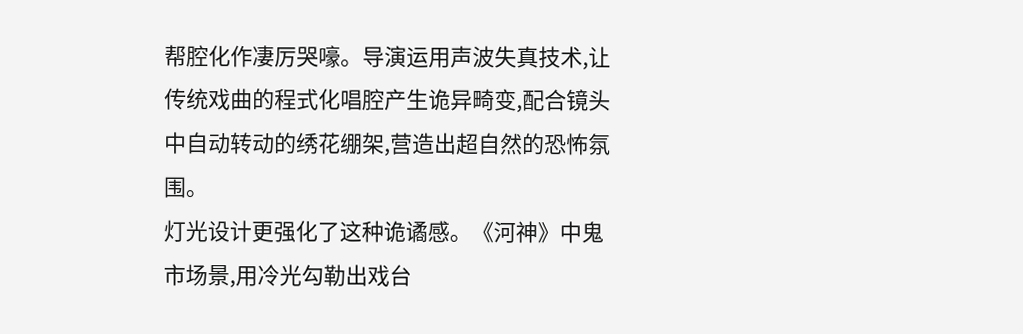帮腔化作凄厉哭嚎。导演运用声波失真技术,让传统戏曲的程式化唱腔产生诡异畸变,配合镜头中自动转动的绣花绷架,营造出超自然的恐怖氛围。
灯光设计更强化了这种诡谲感。《河神》中鬼市场景,用冷光勾勒出戏台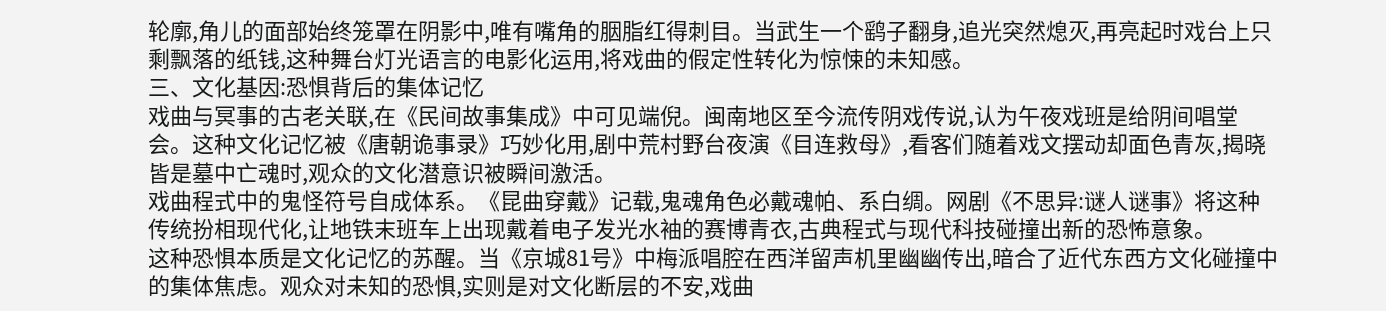轮廓,角儿的面部始终笼罩在阴影中,唯有嘴角的胭脂红得刺目。当武生一个鹞子翻身,追光突然熄灭,再亮起时戏台上只剩飘落的纸钱,这种舞台灯光语言的电影化运用,将戏曲的假定性转化为惊悚的未知感。
三、文化基因:恐惧背后的集体记忆
戏曲与冥事的古老关联,在《民间故事集成》中可见端倪。闽南地区至今流传阴戏传说,认为午夜戏班是给阴间唱堂会。这种文化记忆被《唐朝诡事录》巧妙化用,剧中荒村野台夜演《目连救母》,看客们随着戏文摆动却面色青灰,揭晓皆是墓中亡魂时,观众的文化潜意识被瞬间激活。
戏曲程式中的鬼怪符号自成体系。《昆曲穿戴》记载,鬼魂角色必戴魂帕、系白绸。网剧《不思异:谜人谜事》将这种传统扮相现代化,让地铁末班车上出现戴着电子发光水袖的赛博青衣,古典程式与现代科技碰撞出新的恐怖意象。
这种恐惧本质是文化记忆的苏醒。当《京城81号》中梅派唱腔在西洋留声机里幽幽传出,暗合了近代东西方文化碰撞中的集体焦虑。观众对未知的恐惧,实则是对文化断层的不安,戏曲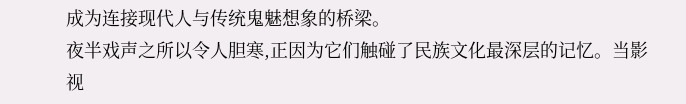成为连接现代人与传统鬼魅想象的桥梁。
夜半戏声之所以令人胆寒,正因为它们触碰了民族文化最深层的记忆。当影视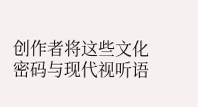创作者将这些文化密码与现代视听语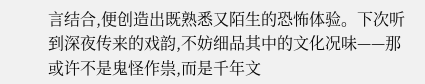言结合,便创造出既熟悉又陌生的恐怖体验。下次听到深夜传来的戏韵,不妨细品其中的文化况味——那或许不是鬼怪作祟,而是千年文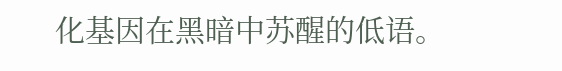化基因在黑暗中苏醒的低语。